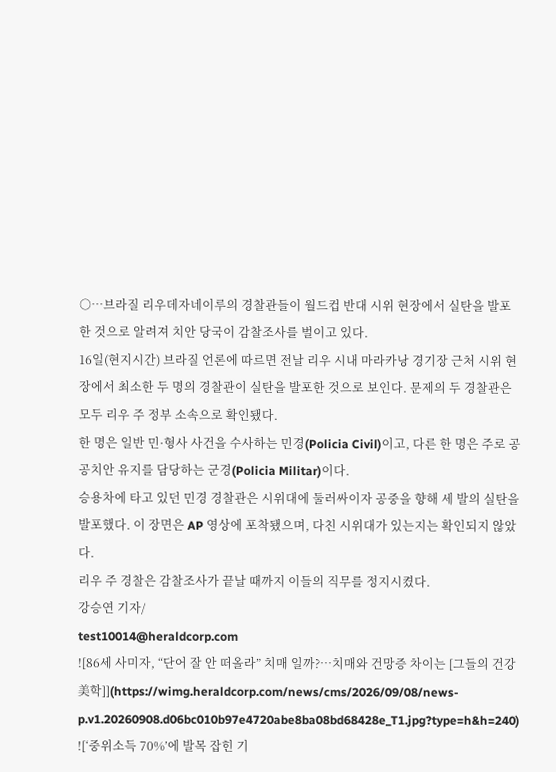○…브라질 리우데자네이루의 경찰관들이 월드컵 반대 시위 현장에서 실탄을 발포한 것으로 알려져 치안 당국이 감찰조사를 벌이고 있다.
16일(현지시간) 브라질 언론에 따르면 전날 리우 시내 마라카낭 경기장 근처 시위 현장에서 최소한 두 명의 경찰관이 실탄을 발포한 것으로 보인다. 문제의 두 경찰관은 모두 리우 주 정부 소속으로 확인됐다.
한 명은 일반 민·형사 사건을 수사하는 민경(Policia Civil)이고, 다른 한 명은 주로 공공치안 유지를 담당하는 군경(Policia Militar)이다.
승용차에 타고 있던 민경 경찰관은 시위대에 둘러싸이자 공중을 향해 세 발의 실탄을 발포했다. 이 장면은 AP 영상에 포착됐으며, 다친 시위대가 있는지는 확인되지 않았다.
리우 주 경찰은 감찰조사가 끝날 때까지 이들의 직무를 정지시켰다.
강승연 기자/
test10014@heraldcorp.com
![86세 사미자, “단어 잘 안 떠올라” 치매 일까?…치매와 건망증 차이는 [그들의 건강美학]](https://wimg.heraldcorp.com/news/cms/2026/09/08/news-p.v1.20260908.d06bc010b97e4720abe8ba08bd68428e_T1.jpg?type=h&h=240)
![‘중위소득 70%’에 발목 잡힌 기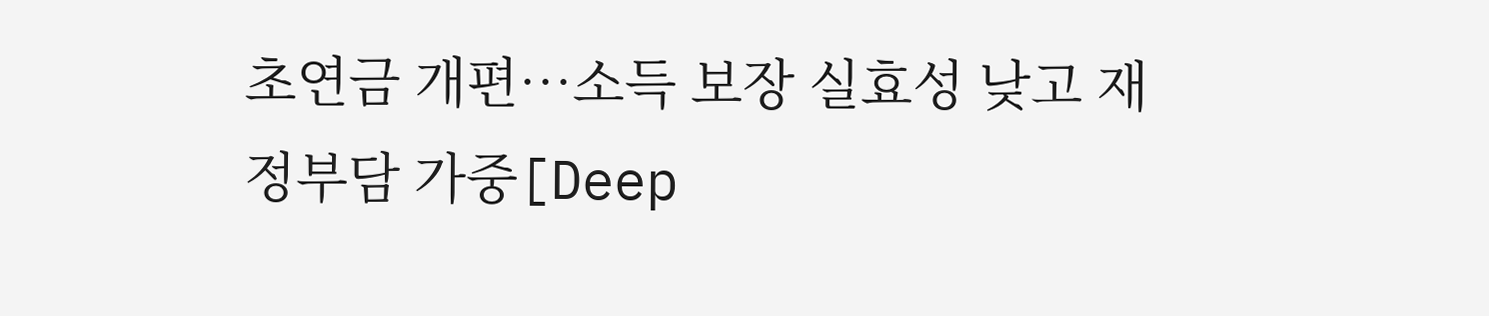초연금 개편…소득 보장 실효성 낮고 재정부담 가중[Deep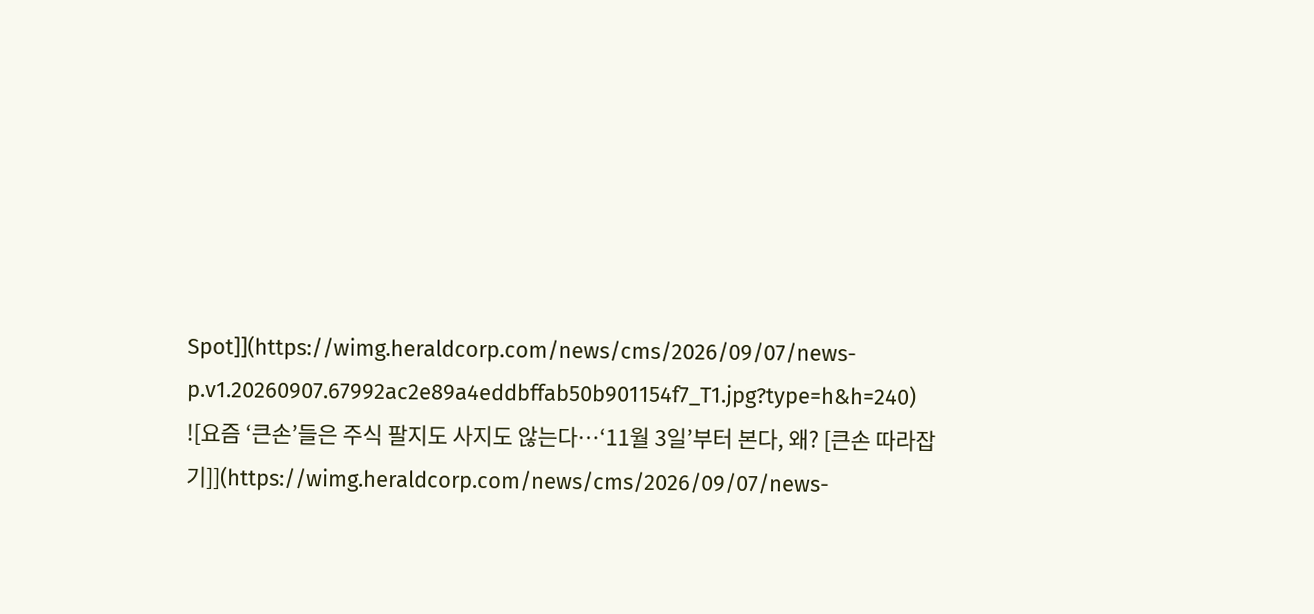Spot]](https://wimg.heraldcorp.com/news/cms/2026/09/07/news-p.v1.20260907.67992ac2e89a4eddbffab50b901154f7_T1.jpg?type=h&h=240)
![요즘 ‘큰손’들은 주식 팔지도 사지도 않는다…‘11월 3일’부터 본다, 왜? [큰손 따라잡기]](https://wimg.heraldcorp.com/news/cms/2026/09/07/news-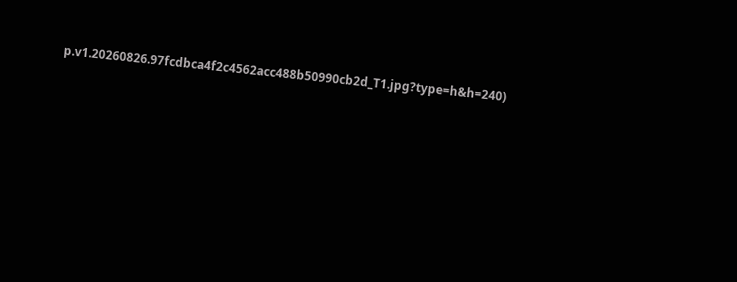p.v1.20260826.97fcdbca4f2c4562acc488b50990cb2d_T1.jpg?type=h&h=240)